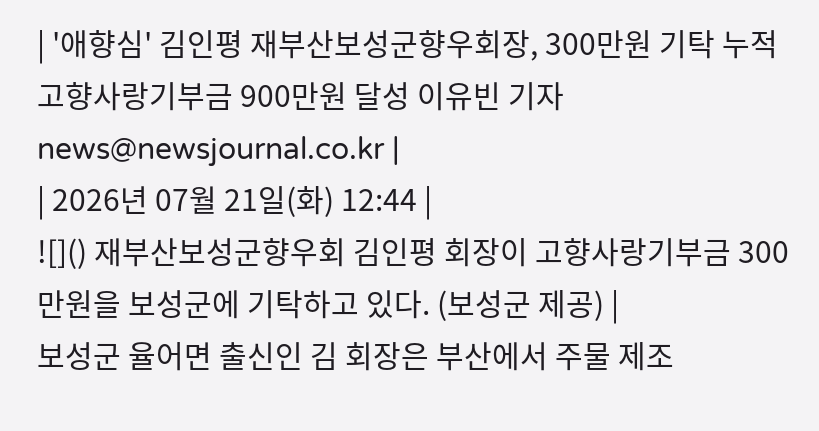| '애향심' 김인평 재부산보성군향우회장, 300만원 기탁 누적 고향사랑기부금 900만원 달성 이유빈 기자 news@newsjournal.co.kr |
| 2026년 07월 21일(화) 12:44 |
![]() 재부산보성군향우회 김인평 회장이 고향사랑기부금 300만원을 보성군에 기탁하고 있다. (보성군 제공) |
보성군 율어면 출신인 김 회장은 부산에서 주물 제조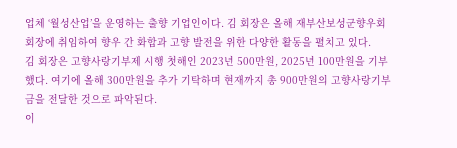업체 ‘월성산업’을 운영하는 출향 기업인이다. 김 회장은 올해 재부산보성군향우회 회장에 취임하여 향우 간 화합과 고향 발전을 위한 다양한 활동을 펼치고 있다.
김 회장은 고향사랑기부제 시행 첫해인 2023년 500만원, 2025년 100만원을 기부했다. 여기에 올해 300만원을 추가 기탁하며 현재까지 총 900만원의 고향사랑기부금을 전달한 것으로 파악된다.
이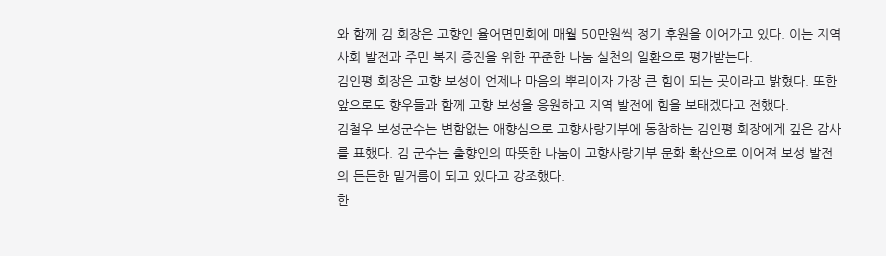와 함께 김 회장은 고향인 율어면민회에 매월 50만원씩 정기 후원을 이어가고 있다. 이는 지역사회 발전과 주민 복지 증진을 위한 꾸준한 나눔 실천의 일환으로 평가받는다.
김인평 회장은 고향 보성이 언제나 마음의 뿌리이자 가장 큰 힘이 되는 곳이라고 밝혔다. 또한 앞으로도 향우들과 함께 고향 보성을 응원하고 지역 발전에 힘을 보태겠다고 전했다.
김철우 보성군수는 변함없는 애향심으로 고향사랑기부에 동참하는 김인평 회장에게 깊은 감사를 표했다. 김 군수는 출향인의 따뜻한 나눔이 고향사랑기부 문화 확산으로 이어져 보성 발전의 든든한 밑거름이 되고 있다고 강조했다.
한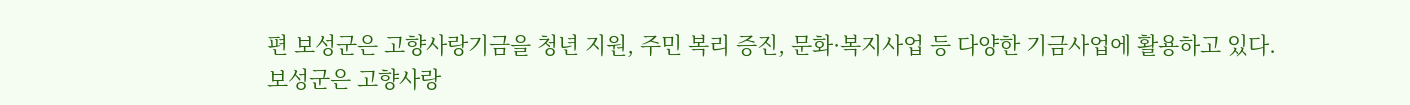편 보성군은 고향사랑기금을 청년 지원, 주민 복리 증진, 문화·복지사업 등 다양한 기금사업에 활용하고 있다.
보성군은 고향사랑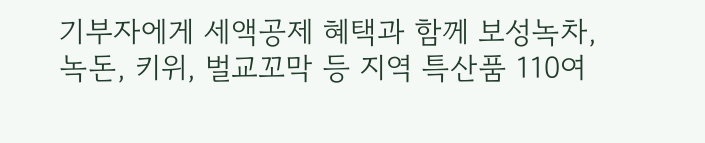기부자에게 세액공제 혜택과 함께 보성녹차, 녹돈, 키위, 벌교꼬막 등 지역 특산품 110여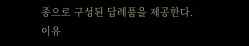종으로 구성된 답례품을 제공한다.
이유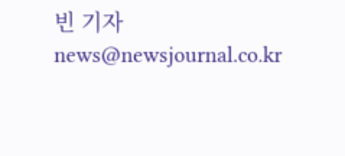빈 기자 news@newsjournal.co.kr